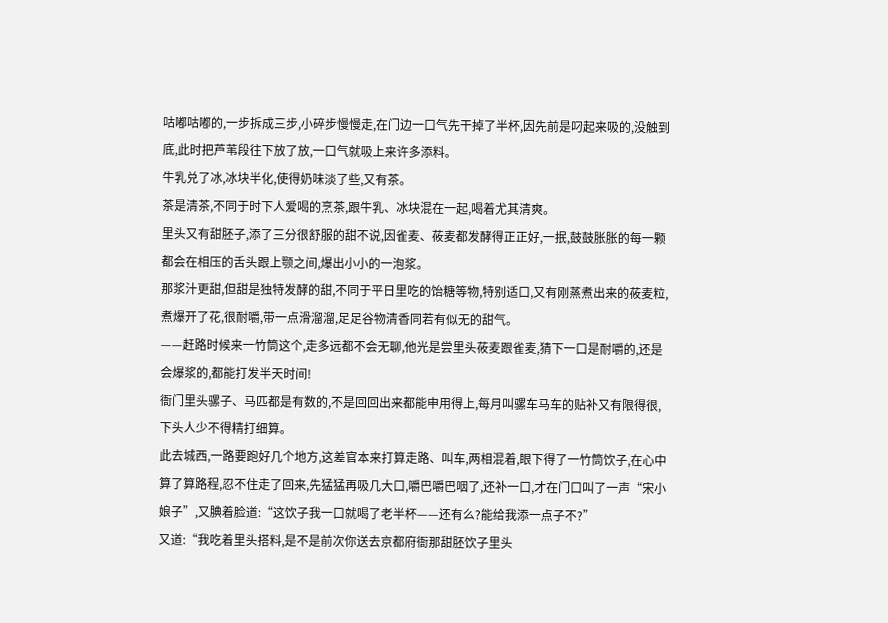咕嘟咕嘟的,一步拆成三步,小碎步慢慢走,在门边一口气先干掉了半杯,因先前是叼起来吸的,没触到底,此时把芦苇段往下放了放,一口气就吸上来许多添料。
牛乳兑了冰,冰块半化,使得奶味淡了些,又有茶。
茶是清茶,不同于时下人爱喝的烹茶,跟牛乳、冰块混在一起,喝着尤其清爽。
里头又有甜胚子,添了三分很舒服的甜不说,因雀麦、莜麦都发酵得正正好,一抿,鼓鼓胀胀的每一颗都会在相压的舌头跟上颚之间,爆出小小的一泡浆。
那浆汁更甜,但甜是独特发酵的甜,不同于平日里吃的饴糖等物,特别适口,又有刚蒸煮出来的莜麦粒,煮爆开了花,很耐嚼,带一点滑溜溜,足足谷物清香同若有似无的甜气。
——赶路时候来一竹筒这个,走多远都不会无聊,他光是尝里头莜麦跟雀麦,猜下一口是耐嚼的,还是会爆浆的,都能打发半天时间!
衙门里头骡子、马匹都是有数的,不是回回出来都能申用得上,每月叫骡车马车的贴补又有限得很,下头人少不得精打细算。
此去城西,一路要跑好几个地方,这差官本来打算走路、叫车,两相混着,眼下得了一竹筒饮子,在心中算了算路程,忍不住走了回来,先猛猛再吸几大口,嚼巴嚼巴咽了,还补一口,才在门口叫了一声“宋小娘子”,又腆着脸道:“这饮子我一口就喝了老半杯——还有么?能给我添一点子不?”
又道:“我吃着里头搭料,是不是前次你送去京都府衙那甜胚饮子里头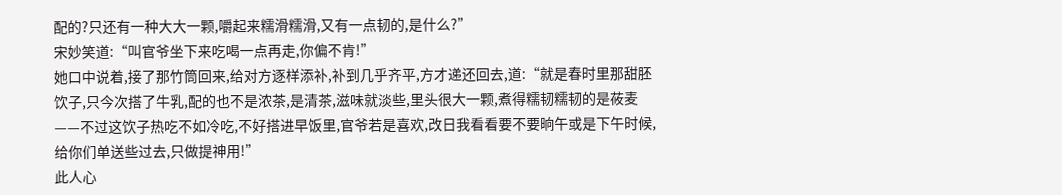配的?只还有一种大大一颗,嚼起来糯滑糯滑,又有一点韧的,是什么?”
宋妙笑道:“叫官爷坐下来吃喝一点再走,你偏不肯!”
她口中说着,接了那竹筒回来,给对方逐样添补,补到几乎齐平,方才递还回去,道:“就是春时里那甜胚饮子,只今次搭了牛乳,配的也不是浓茶,是清茶,滋味就淡些,里头很大一颗,煮得糯韧糯韧的是莜麦——不过这饮子热吃不如冷吃,不好搭进早饭里,官爷若是喜欢,改日我看看要不要晌午或是下午时候,给你们单送些过去,只做提神用!”
此人心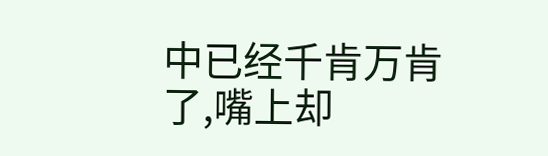中已经千肯万肯了,嘴上却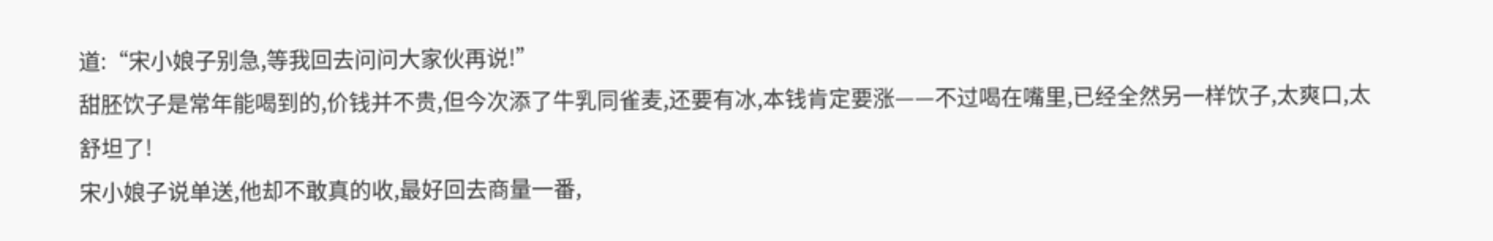道:“宋小娘子别急,等我回去问问大家伙再说!”
甜胚饮子是常年能喝到的,价钱并不贵,但今次添了牛乳同雀麦,还要有冰,本钱肯定要涨——不过喝在嘴里,已经全然另一样饮子,太爽口,太舒坦了!
宋小娘子说单送,他却不敢真的收,最好回去商量一番,